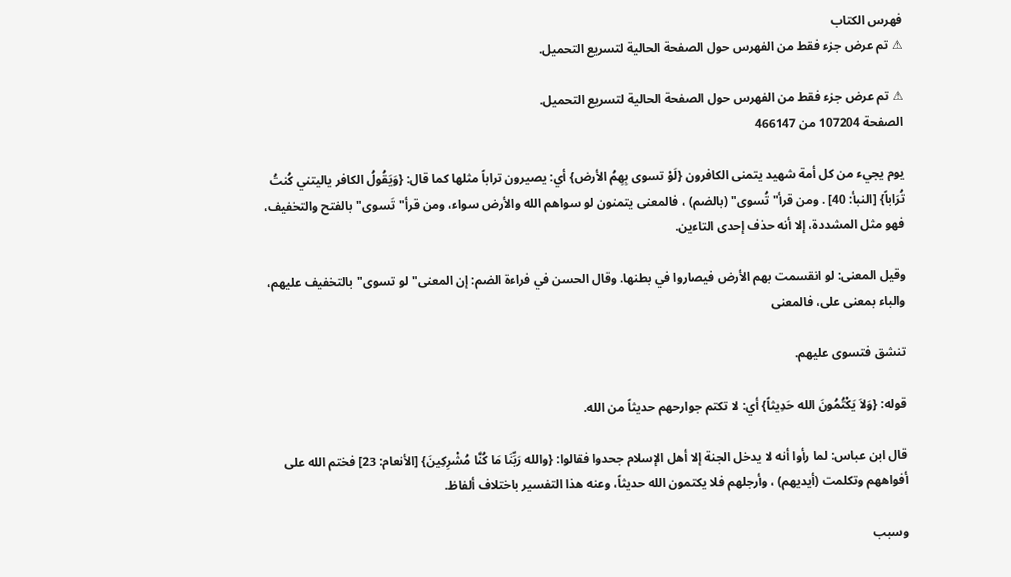فهرس الكتاب
⚠ تم عرض جزء فقط من الفهرس حول الصفحة الحالية لتسريع التحميل.

⚠ تم عرض جزء فقط من الفهرس حول الصفحة الحالية لتسريع التحميل.
الصفحة 107204 من 466147

يوم يجيء من كل أمة شهيد يتمنى الكافرون {لَوْ تسوى بِهِمُ الأرض} أي: يصيرون تراباً مثلها كما قال: {وَيَقُولُ الكافر ياليتني كُنتُ تُرَاباً} [النبأ: 40] . ومن قرأ"تُسوى" (بالضم) ، فالمعنى يتمنون لو سواهم الله والأرض سواء، ومن قرأ"تَسوى"بالفتح والتخفيف، فهو مثل المشددة، إلا أنه حذف إحدى التاءين.

وقيل المعنى: لو انقسمت بهم الأرض فيصاروا في بطنها. وقال الحسن في فراءة الضم: إن المعنى"لو تسوى"بالتخفيف عليهم، والباء بمعنى على، فالمعنى

تنشق فتسوى عليهم.

قوله: {وَلاَ يَكْتُمُونَ الله حَدِيثاً} أي: لا تكتم جوارحهم حديثاً من الله.

قال ابن عباس: لما رأوا أنه لا يدخل الجنة إلا أهل الإسلام جحدوا فقالوا: {والله رَبِّنَا مَا كُنَّا مُشْرِكِينَ} [الأنعام: 23] فختم الله على أفواههم وتكلمت (أيديهم) ، وأرجلهم فلا يكتمون الله حديثاً، وعنه هذا التفسير باختلاف ألفاظ.

وسبب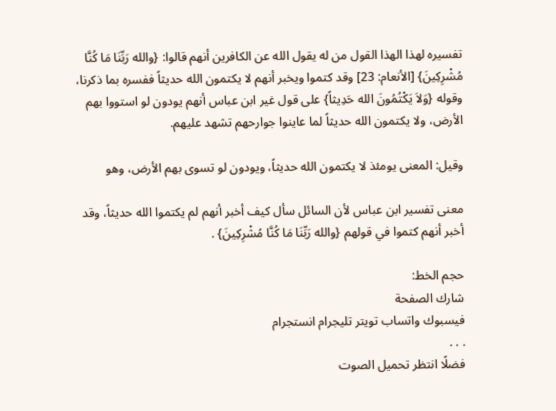تفسيره لهذا الهذا القول من له يقول الله عن الكافرين أنهم قالوا: {والله رَبِّنَا مَا كُنَّا مُشْرِكِينَ} [الأنعام: 23] وقد كتموا ويخبر أنهم لا يكتمون الله حديثاً ففسره بما ذكرنا، وقوله {وَلاَ يَكْتُمُونَ الله حَدِيثاً} على قول غير ابن عباس أنهم يودون لو استووا بهم الأرض، ولا يكتمون الله حديثاً لما عاينوا جوارحهم تشهد عليهم.

وقيل: المعنى يومئذ لا يكتمون الله حديثاً، ويودون لو تسوى بهم الأرض، وهو

معنى تفسير ابن عباس لأن السائل سأل كيف أخبر أنهم لم يكتموا الله حديثاً، وقد أخبر أنهم كتموا في قولهم {والله رَبِّنَا مَا كُنَّا مُشْرِكِينَ} .

حجم الخط:
شارك الصفحة
فيسبوك واتساب تويتر تليجرام انستجرام
. . .
فضلًا انتظر تحميل الصوت